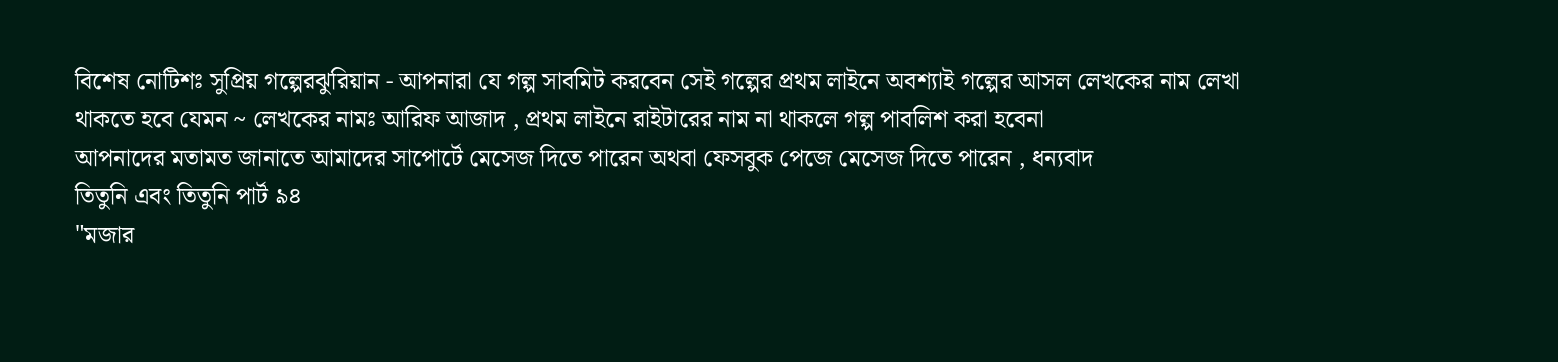বিশেষ নোটিশঃ সুপ্রিয় গল্পেরঝুরিয়ান - আপনারা যে গল্প সাবমিট করবেন সেই গল্পের প্রথম লাইনে অবশ্যাই গল্পের আসল লেখকের নাম লেখা থাকতে হবে যেমন ~ লেখকের নামঃ আরিফ আজাদ , প্রথম লাইনে রাইটারের নাম না থাকলে গল্প পাবলিশ করা হবেনা
আপনাদের মতামত জানাতে আমাদের সাপোর্টে মেসেজ দিতে পারেন অথবা ফেসবুক পেজে মেসেজ দিতে পারেন , ধন্যবাদ
তিতুনি এবং তিতুনি পার্ট ৯৪
"মজার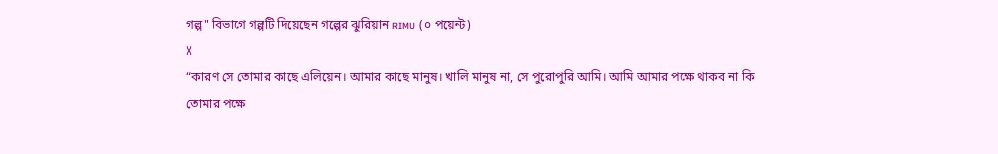গল্প" বিভাগে গল্পটি দিয়েছেন গল্পের ঝুরিয়ান ʀɪᴍᴜ (০ পয়েন্ট)
X
“কারণ সে তোমার কাছে এলিয়েন। আমার কাছে মানুষ। খালি মানুষ না, সে পুরোপুরি আমি। আমি আমার পক্ষে থাকব না কি
তোমার পক্ষে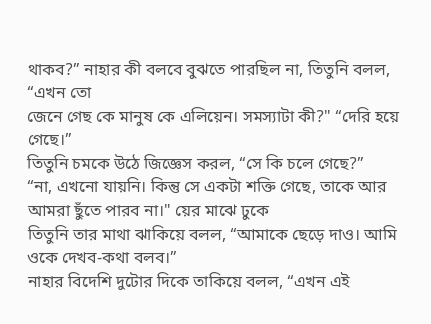থাকব?” নাহার কী বলবে বুঝতে পারছিল না, তিতুনি বলল, “এখন তো
জেনে গেছ কে মানুষ কে এলিয়েন। সমস্যাটা কী?" “দেরি হয়ে গেছে।”
তিতুনি চমকে উঠে জিজ্ঞেস করল, “সে কি চলে গেছে?”
“না, এখনো যায়নি। কিন্তু সে একটা শক্তি গেছে, তাকে আর আমরা ছুঁতে পারব না।" য়ের মাঝে ঢুকে
তিতুনি তার মাথা ঝাকিয়ে বলল, “আমাকে ছেড়ে দাও। আমি ওকে দেখব-কথা বলব।”
নাহার বিদেশি দুটোর দিকে তাকিয়ে বলল, “এখন এই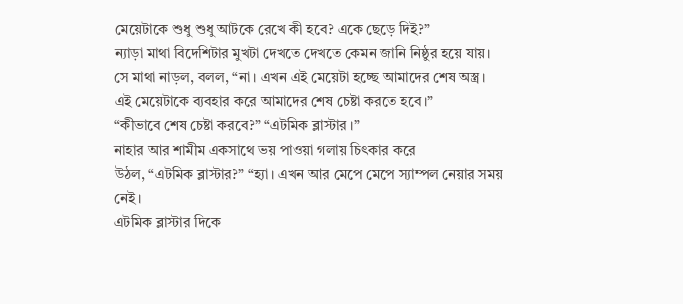মেয়েটাকে শুধু শুধু আটকে রেখে কী হবে? একে ছেড়ে দিই?”
ন্যাড়া মাথা বিদেশিটার মুখটা দেখতে দেখতে কেমন জানি নিষ্ঠুর হয়ে যায়। সে মাথা নাড়ল, বলল, “না। এখন এই মেয়েটা হচ্ছে আমাদের শেষ অস্ত্র। এই মেয়েটাকে ব্যবহার করে আমাদের শেষ চেষ্টা করতে হবে।”
“কীভাবে শেষ চেষ্টা করবে?” “এটমিক ব্লাস্টার ।”
নাহার আর শামীম একসাথে ভয় পাওয়া গলায় চিৎকার করে
উঠল, “এটমিক ব্লাস্টার?” “হ্যা। এখন আর মেপে মেপে স্যাম্পল নেয়ার সময় নেই।
এটমিক ব্লাস্টার দিকে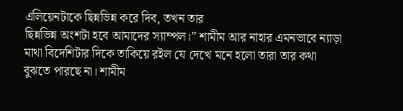এলিয়েনটাকে ছিন্নভিন্ন করে দিব, তখন তার
ছিন্নভিন্ন অংশটা হবে আমাদের স্যাম্পল।” শামীম আর নাহার এমনভাবে ন্যাড়া মাথা বিদেশিটার দিকে তাকিয়ে রইল যে দেখে মনে হলো তারা তার কথা বুঝতে পারছে না। শামীম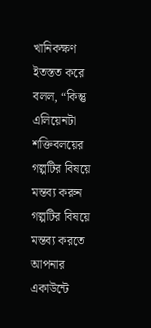খানিকক্ষণ ইতস্তত করে বলল, “কিন্তু এলিয়েনটা শক্তিবলয়ের
গল্পটির বিষয়ে মন্তব্য করুন
গল্পটির বিষয়ে মন্তব্য করতে আপনার একাউন্টে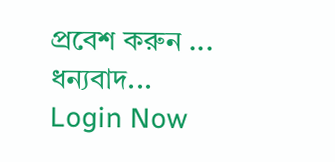প্রবেশ করুন ... ধন্যবাদ... Login Now